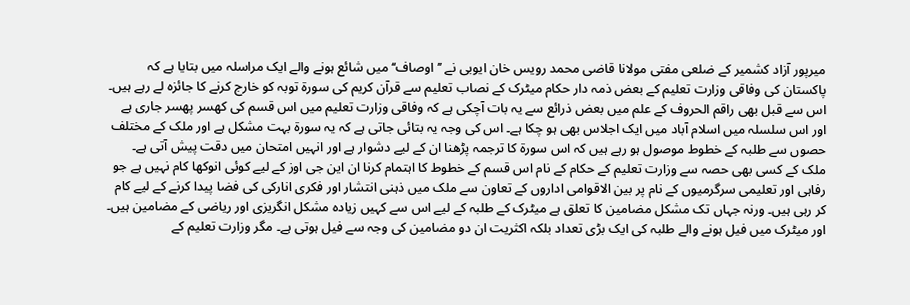میرپور آزاد کشمیر کے ضلعی مفتی مولانا قاضی محمد رویس خان ایوبی نے ’’اوصاف‘‘ میں شائع ہونے والے ایک مراسلہ میں بتایا ہے کہ پاکستان کی وفاقی وزارت تعلیم کے بعض ذمہ دار حکام میٹرک کے نصاب تعلیم سے قرآن کریم کی سورۃ توبہ کو خارج کرنے کا جائزہ لے رہے ہیں۔ اس سے قبل بھی راقم الحروف کے علم میں بعض ذرائع سے یہ بات آچکی ہے کہ وفاقی وزارت تعلیم میں اس قسم کی کھسر پھسر جاری ہے اور اس سلسلہ میں اسلام آباد میں ایک اجلاس بھی ہو چکا ہے۔ اس کی وجہ یہ بتائی جاتی ہے کہ یہ سورۃ بہت مشکل ہے اور ملک کے مختلف حصوں سے طلبہ کے خطوط موصول ہو رہے ہیں کہ اس سورۃ کا ترجمہ پڑھنا ان کے لیے دشوار ہے اور انہیں امتحان میں دقت پیش آتی ہے۔
ملک کے کسی بھی حصہ سے وزارت تعلیم کے حکام کے نام اس قسم کے خطوط کا اہتمام کرنا ان این جی اوز کے لیے کوئی انوکھا کام نہیں ہے جو رفاہی اور تعلیمی سرگرمیوں کے نام پر بین الاقوامی اداروں کے تعاون سے ملک میں ذہنی انتشار اور فکری انارکی کی فضا پیدا کرنے کے لیے کام کر رہی ہیں۔ ورنہ جہاں تک مشکل مضامین کا تعلق ہے میٹرک کے طلبہ کے لیے اس سے کہیں زیادہ مشکل انگریزی اور ریاضی کے مضامین ہیں۔ اور میٹرک میں فیل ہونے والے طلبہ کی ایک بڑی تعداد بلکہ اکثریت ان دو مضامین کی وجہ سے فیل ہوتی ہے۔ مگر وزارت تعلیم کے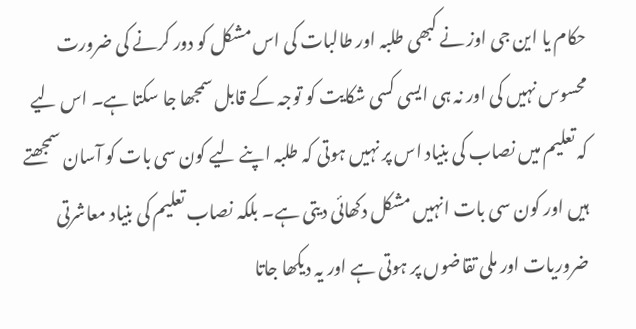حکام یا این جی اوز نے کبھی طلبہ اور طالبات کی اس مشکل کو دور کرنے کی ضرورت محسوس نہیں کی اور نہ ہی ایسی کسی شکایت کو توجہ کے قابل سمجھا جا سکتا ہے۔ اس لیے کہ تعلیم میں نصاب کی بنیاد اس پر نہیں ہوتی کہ طلبہ اپنے لیے کون سی بات کو آسان سمجھتے ہیں اور کون سی بات انہیں مشکل دکھائی دیتی ہے۔ بلکہ نصاب تعلیم کی بنیاد معاشرتی ضروریات اور ملی تقاضوں پر ہوتی ہے اور یہ دیکھا جاتا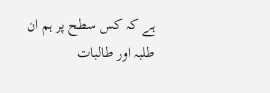ہے کہ کس سطح پر ہم ان طلبہ اور طالبات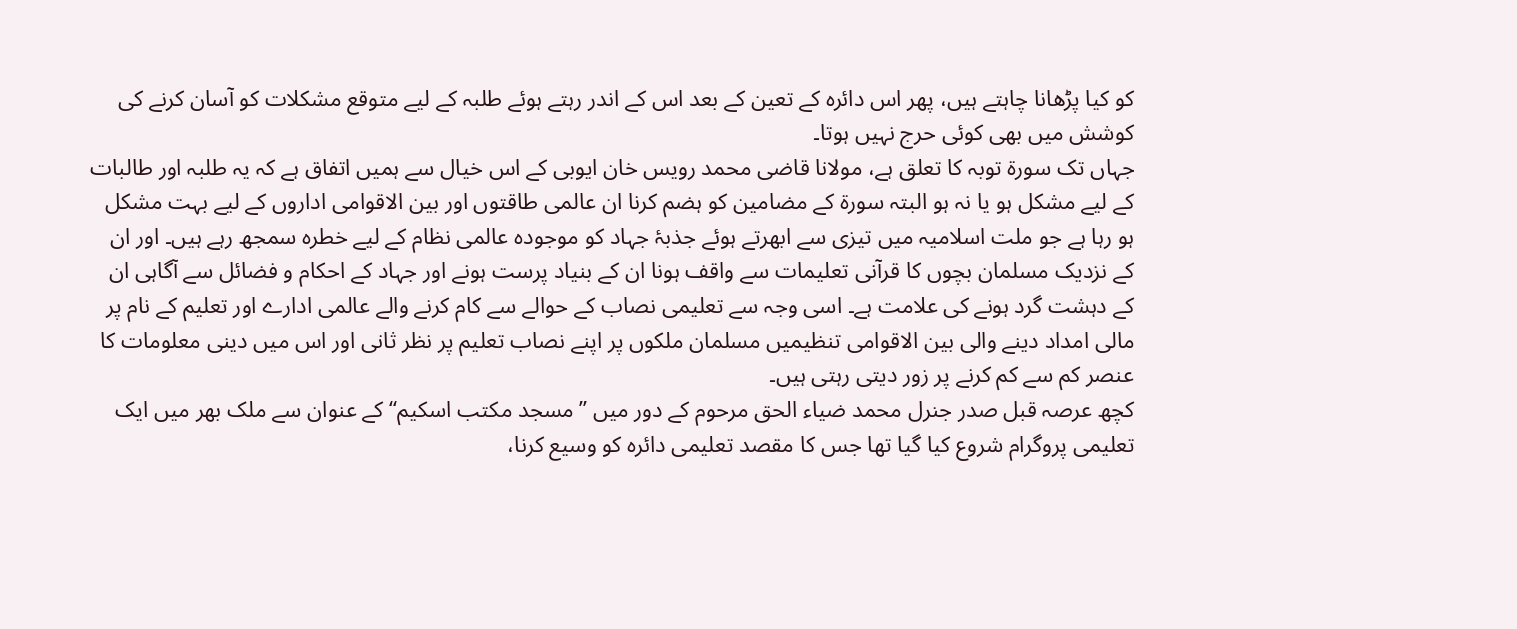کو کیا پڑھانا چاہتے ہیں، پھر اس دائرہ کے تعین کے بعد اس کے اندر رہتے ہوئے طلبہ کے لیے متوقع مشکلات کو آسان کرنے کی کوشش میں بھی کوئی حرج نہیں ہوتا۔
جہاں تک سورۃ توبہ کا تعلق ہے، مولانا قاضی محمد رویس خان ایوبی کے اس خیال سے ہمیں اتفاق ہے کہ یہ طلبہ اور طالبات کے لیے مشکل ہو یا نہ ہو البتہ سورۃ کے مضامین کو ہضم کرنا ان عالمی طاقتوں اور بین الاقوامی اداروں کے لیے بہت مشکل ہو رہا ہے جو ملت اسلامیہ میں تیزی سے ابھرتے ہوئے جذبۂ جہاد کو موجودہ عالمی نظام کے لیے خطرہ سمجھ رہے ہیں۔ اور ان کے نزدیک مسلمان بچوں کا قرآنی تعلیمات سے واقف ہونا ان کے بنیاد پرست ہونے اور جہاد کے احکام و فضائل سے آگاہی ان کے دہشت گرد ہونے کی علامت ہے۔ اسی وجہ سے تعلیمی نصاب کے حوالے سے کام کرنے والے عالمی ادارے اور تعلیم کے نام پر مالی امداد دینے والی بین الاقوامی تنظیمیں مسلمان ملکوں پر اپنے نصاب تعلیم پر نظر ثانی اور اس میں دینی معلومات کا عنصر کم سے کم کرنے پر زور دیتی رہتی ہیں۔
کچھ عرصہ قبل صدر جنرل محمد ضیاء الحق مرحوم کے دور میں ’’مسجد مکتب اسکیم‘‘ کے عنوان سے ملک بھر میں ایک تعلیمی پروگرام شروع کیا گیا تھا جس کا مقصد تعلیمی دائرہ کو وسیع کرنا،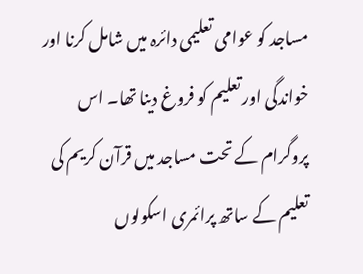مساجد کو عوامی تعلیمی دائرہ میں شامل کرنا اور خواندگی اور تعلیم کو فروغ دینا تھا۔ اس پروگرام کے تحت مساجد میں قرآن کریم کی تعلیم کے ساتھ پرائمری اسکولوں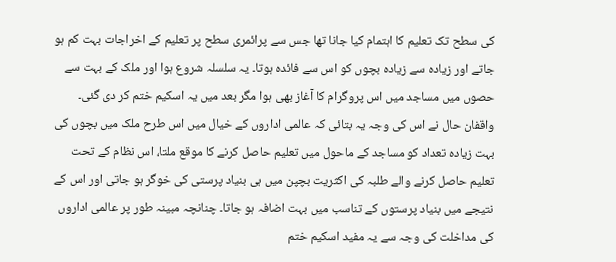کی سطح تک تعلیم کا اہتمام کیا جانا تھا جس سے پرائمری سطح پر تعلیم کے اخراجات بہت کم ہو جاتے اور زیادہ سے زیادہ بچوں کو اس سے فائدہ ہوتا۔ یہ سلسلہ شروع ہوا اور ملک کے بہت سے حصوں میں مساجد میں اس پروگرام کا آغاز بھی ہوا مگر بعد میں یہ اسکیم ختم کر دی گئی۔ واقفان حال نے اس کی وجہ یہ بتائی کہ عالمی اداروں کے خیال میں اس طرح ملک میں بچوں کی بہت زیادہ تعداد کو مساجد کے ماحول میں تعلیم حاصل کرنے کا موقع ملتا، اس نظام کے تحت تعلیم حاصل کرنے والے طلبہ کی اکثریت بچپن میں ہی بنیاد پرستی کی خوگر ہو جاتی اور اس کے نتیجے میں بنیاد پرستوں کے تناسب میں بہت اضافہ ہو جاتا۔ چنانچہ مبینہ طور پر عالمی اداروں کی مداخلت کی وجہ سے یہ مفید اسکیم ختم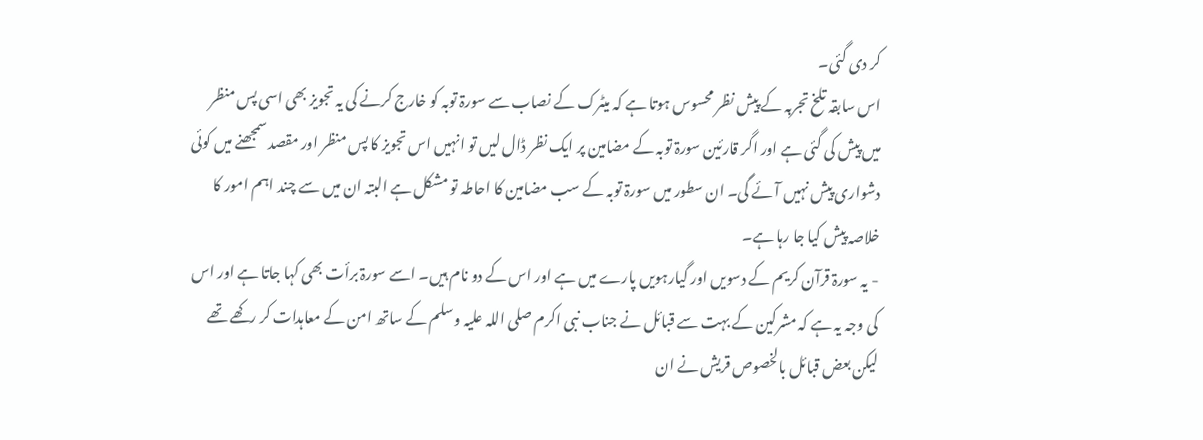کر دی گئی۔
اس سابقہ تلخ تجربہ کے پیش نظر محسوس ہوتا ہے کہ میٹرک کے نصاب سے سورۃ توبہ کو خارج کرنے کی یہ تجویز بھی اسی پس منظر میں پیش کی گئی ہے اور اگر قارئین سورۃ توبہ کے مضامین پر ایک نظر ڈال لیں تو انہیں اس تجویز کا پس منظر اور مقصد سمجھنے میں کوئی دشواری پیش نہیں آئے گی۔ ان سطور میں سورۃ توبہ کے سب مضامین کا احاطہ تو مشکل ہے البتہ ان میں سے چند اہم امور کا خلاصہ پیش کیا جا رہا ہے۔
- یہ سورۃ قرآن کریم کے دسویں اور گیارہویں پارے میں ہے اور اس کے دو نام ہیں۔ اسے سورۃ برأت بھی کہا جاتا ہے اور اس کی وجہ یہ ہے کہ مشرکین کے بہت سے قبائل نے جناب نبی اکرم صلی اللہ علیہ وسلم کے ساتھ امن کے معاہدات کر رکھے تھے لیکن بعض قبائل بالخصوص قریش نے ان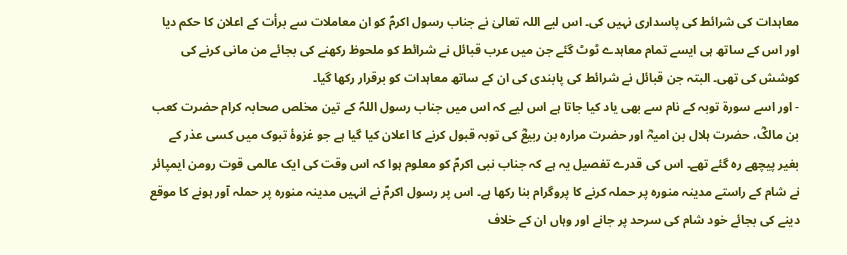معاہدات کی شرائط کی پاسداری نہیں کی۔ اس لیے اللہ تعالیٰ نے جناب رسول اکرمؐ کو ان معاملات سے برأت کے اعلان کا حکم دیا اور اس کے ساتھ ہی ایسے تمام معاہدے ٹوٹ گئے جن میں عرب قبائل نے شرائط کو ملحوظ رکھنے کی بجائے من مانی کرنے کی کوشش کی تھی۔ البتہ جن قبائل نے شرائط کی پابندی کی ان کے ساتھ معاہدات کو برقرار رکھا گیا۔
- اور اسے سورۃ توبہ کے نام سے بھی یاد کیا جاتا ہے اس لیے کہ اس میں جناب رسول اللہؐ کے تین مخلص صحابہ کرام حضرت کعب بن مالکؓ، حضرت ہلال بن امیہؓ اور حضرت مرارہ بن ربیعؓ کی توبہ قبول کرنے کا اعلان کیا گیا ہے جو غزوۂ تبوک میں کسی عذر کے بغیر پیچھے رہ گئے تھے۔ اس کی قدرے تفصیل یہ ہے کہ جناب نبی اکرمؐ کو معلوم ہوا کہ اس وقت کی ایک عالمی قوت رومن ایمپائر نے شام کے راستے مدینہ منورہ پر حملہ کرنے کا پروگرام بنا رکھا ہے۔ اس پر رسول اکرمؐ نے انہیں مدینہ منورہ پر حملہ آور ہونے کا موقع دینے کی بجائے خود شام کی سرحد پر جانے اور وہاں ان کے خلاف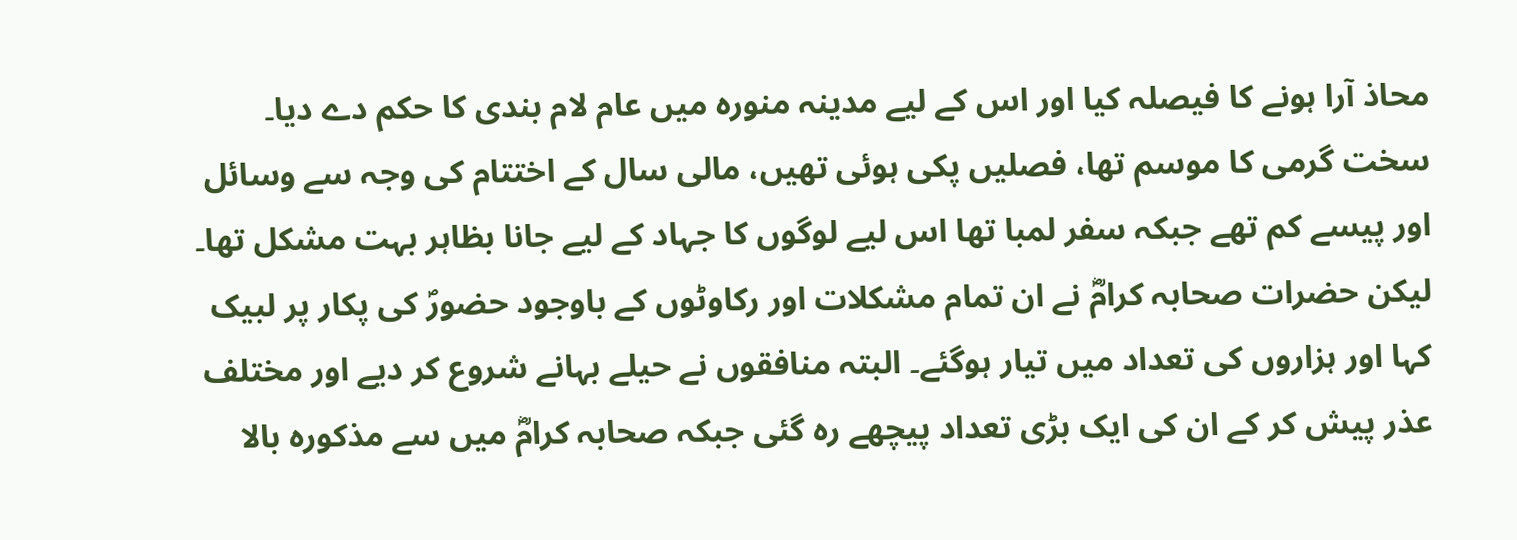محاذ آرا ہونے کا فیصلہ کیا اور اس کے لیے مدینہ منورہ میں عام لام بندی کا حکم دے دیا۔ سخت گرمی کا موسم تھا، فصلیں پکی ہوئی تھیں، مالی سال کے اختتام کی وجہ سے وسائل اور پیسے کم تھے جبکہ سفر لمبا تھا اس لیے لوگوں کا جہاد کے لیے جانا بظاہر بہت مشکل تھا۔ لیکن حضرات صحابہ کرامؓ نے ان تمام مشکلات اور رکاوٹوں کے باوجود حضورؐ کی پکار پر لبیک کہا اور ہزاروں کی تعداد میں تیار ہوگئے۔ البتہ منافقوں نے حیلے بہانے شروع کر دیے اور مختلف عذر پیش کر کے ان کی ایک بڑی تعداد پیچھے رہ گئی جبکہ صحابہ کرامؓ میں سے مذکورہ بالا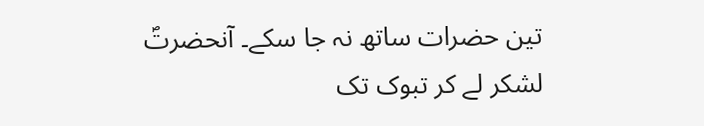تین حضرات ساتھ نہ جا سکے۔ آنحضرتؐ لشکر لے کر تبوک تک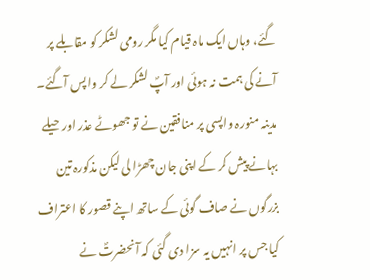گئے، وہاں ایک ماہ قیام کیا مگر رومی لشکر کو مقابلے پر آنے کی ہمت نہ ہوئی اور آپؐ لشکر لے کر واپس آگئے۔ مدینہ منورہ واپسی پر منافقین نے تو جھوٹے عذر اور حیلے بہانے پیش کر کے اپنی جان چھڑا لی لیکن مذکورہ تین بزرگوں نے صاف گوئی کے ساتھ اپنے قصور کا اعتراف کیا جس پر انہیں یہ سزا دی گئی کہ آنحضرتؐ نے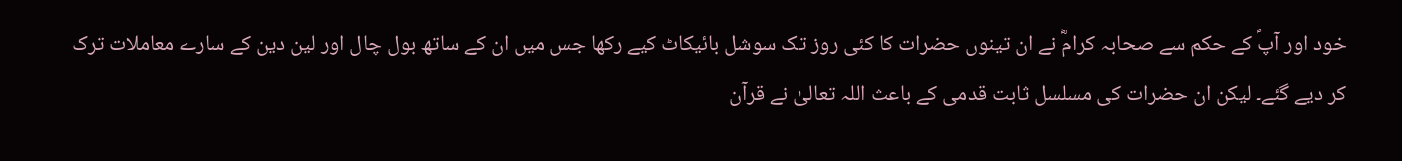خود اور آپؐ کے حکم سے صحابہ کرامؓ نے ان تینوں حضرات کا کئی روز تک سوشل بائیکاٹ کیے رکھا جس میں ان کے ساتھ بول چال اور لین دین کے سارے معاملات ترک کر دیے گئے۔ لیکن ان حضرات کی مسلسل ثابت قدمی کے باعث اللہ تعالیٰ نے قرآن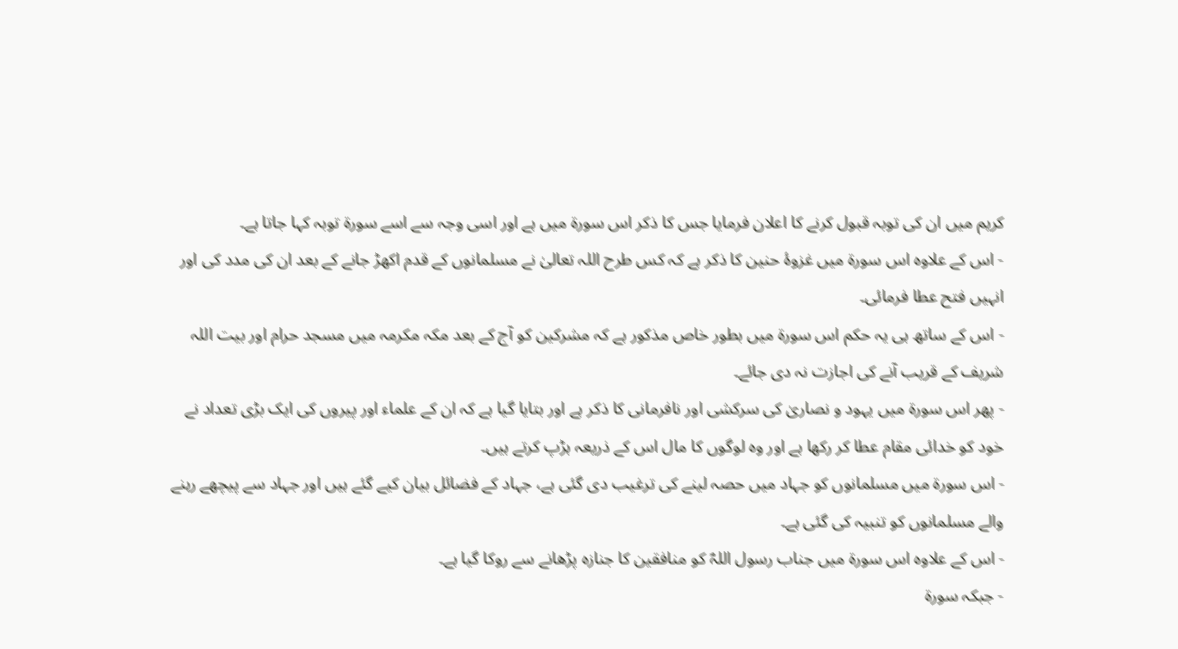کریم میں ان کی توبہ قبول کرنے کا اعلان فرمایا جس کا ذکر اس سورۃ میں ہے اور اسی وجہ سے اسے سورۃ توبہ کہا جاتا ہے۔
- اس کے علاوہ اس سورۃ میں غزوۂ حنین کا ذکر ہے کہ کس طرح اللہ تعالیٰ نے مسلمانوں کے قدم اکھڑ جانے کے بعد ان کی مدد کی اور انہیں فتح عطا فرمائی۔
- اس کے ساتھ ہی یہ حکم اس سورۃ میں بطور خاص مذکور ہے کہ مشرکین کو آج کے بعد مکہ مکرمہ میں مسجد حرام اور بیت اللہ شریف کے قریب آنے کی اجازت نہ دی جائے۔
- پھر اس سورۃ میں یہود و نصاریٰ کی سرکشی اور نافرمانی کا ذکر ہے اور بتایا گیا ہے کہ ان کے علماء اور پیروں کی ایک بڑی تعداد نے خود کو خدائی مقام عطا کر رکھا ہے اور وہ لوگوں کا مال اس کے ذریعہ ہڑپ کرتے ہیں۔
- اس سورۃ میں مسلمانوں کو جہاد میں حصہ لینے کی ترغیب دی گئی ہے، جہاد کے فضائل بیان کیے گئے ہیں اور جہاد سے پیچھے رہنے والے مسلمانوں کو تنبیہ کی گئی ہے۔
- اس کے علاوہ اس سورۃ میں جناب رسول اللہؐ کو منافقین کا جنازہ پڑھانے سے روکا گیا ہے۔
- جبکہ سورۃ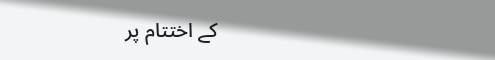کے اختتام پر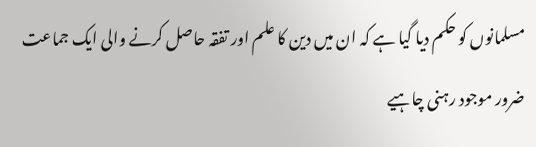مسلمانوں کو حکم دیا گیا ہے کہ ان میں دین کا علم اور تفقہ حاصل کرنے والی ایک جماعت ضرور موجود رہنی چاہیے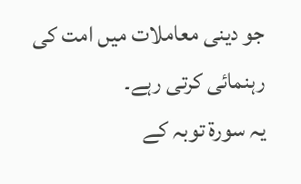جو دینی معاملات میں امت کی رہنمائی کرتی رہے۔
یہ سورۃ توبہ کے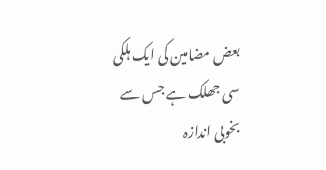بعض مضامین کی ایک ہلکی سی جھلک ہے جس سے بخوبی اندازہ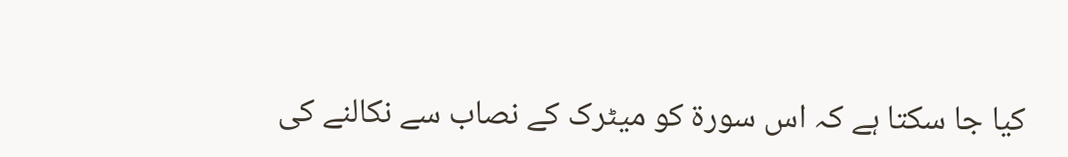کیا جا سکتا ہے کہ اس سورۃ کو میٹرک کے نصاب سے نکالنے کی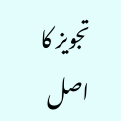تجویز کا اصل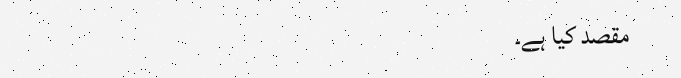مقصد کیا ہے۔